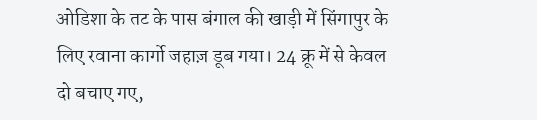ओडिशा के तट के पास बंगाल की खाड़ी में सिंगापुर के लिए रवाना कार्गो जहाज़ डूब गया। 24 क्रू में से केवल दो बचाए गए,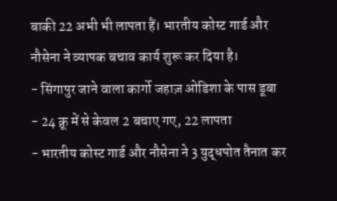बाकी 22 अभी भी लापता हैं। भारतीय कोस्ट गार्ड और नौसेना ने व्यापक बचाव कार्य शुरू कर दिया है।
- सिंगापुर जाने वाला कार्गो जहाज़ ओडिशा के पास डूबा
- 24 क्रू में से केवल 2 बचाए गए, 22 लापता
- भारतीय कोस्ट गार्ड और नौसेना ने 3 युद्धपोत तैनात कर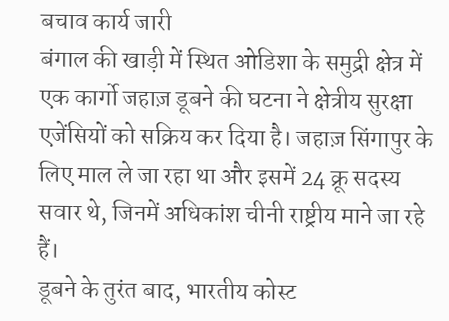बचाव कार्य जारी
बंगाल की खाड़ी में स्थित ओडिशा के समुद्री क्षेत्र में एक कार्गो जहाज़ डूबने की घटना ने क्षेत्रीय सुरक्षा एजेंसियों को सक्रिय कर दिया है। जहाज़ सिंगापुर के लिए माल ले जा रहा था और इसमें 24 क्रू सदस्य सवार थे, जिनमें अधिकांश चीनी राष्ट्रीय माने जा रहे हैं।
डूबने के तुरंत बाद, भारतीय कोस्ट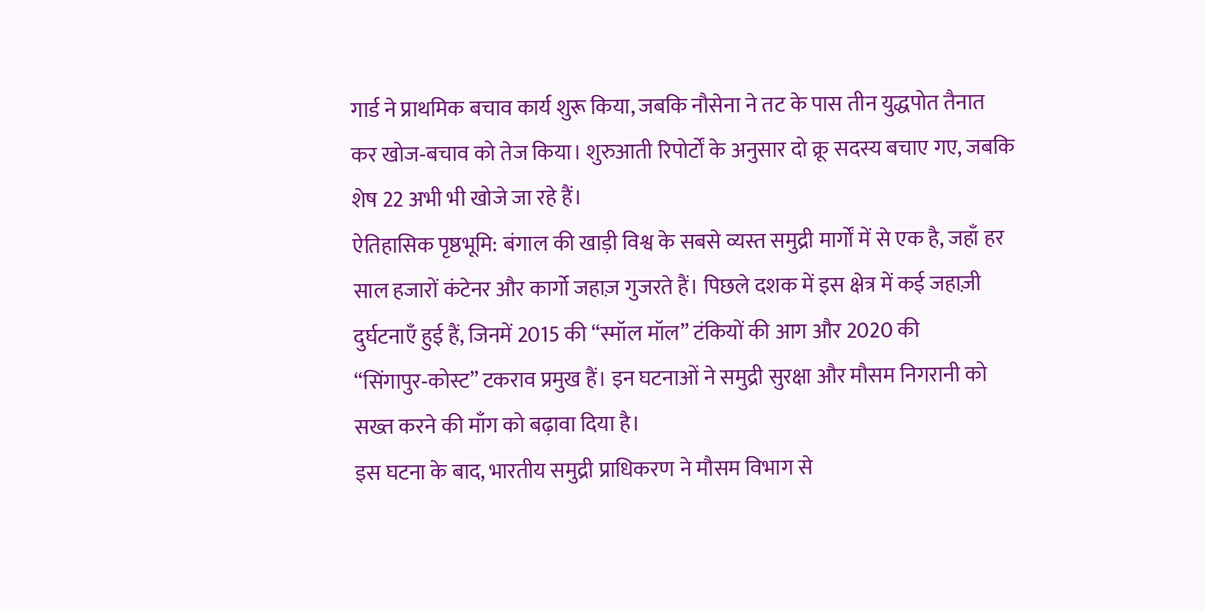गार्ड ने प्राथमिक बचाव कार्य शुरू किया, जबकि नौसेना ने तट के पास तीन युद्धपोत तैनात कर खोज‑बचाव को तेज किया। शुरुआती रिपोर्टों के अनुसार दो क्रू सदस्य बचाए गए, जबकि शेष 22 अभी भी खोजे जा रहे हैं।
ऐतिहासिक पृष्ठभूमि: बंगाल की खाड़ी विश्व के सबसे व्यस्त समुद्री मार्गों में से एक है, जहाँ हर साल हजारों कंटेनर और कार्गो जहाज़ गुजरते हैं। पिछले दशक में इस क्षेत्र में कई जहाज़ी दुर्घटनाएँ हुई हैं, जिनमें 2015 की “स्मॉल मॉल” टंकियों की आग और 2020 की “सिंगापुर‑कोस्ट” टकराव प्रमुख हैं। इन घटनाओं ने समुद्री सुरक्षा और मौसम निगरानी को सख्त करने की माँग को बढ़ावा दिया है।
इस घटना के बाद, भारतीय समुद्री प्राधिकरण ने मौसम विभाग से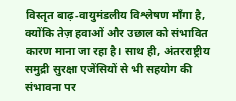विस्तृत बाढ़‑वायुमंडलीय विश्लेषण माँगा है, क्योंकि तेज़ हवाओं और उछाल को संभावित कारण माना जा रहा है। साथ ही, अंतरराष्ट्रीय समुद्री सुरक्षा एजेंसियों से भी सहयोग की संभावना पर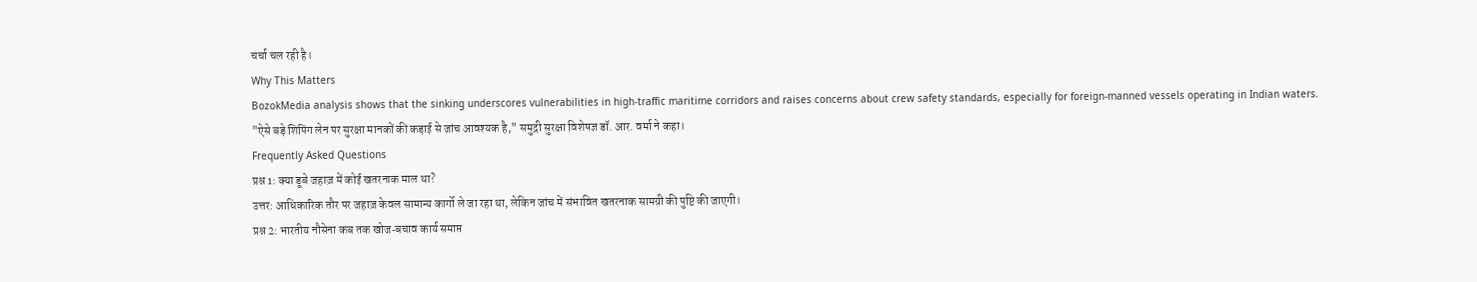चर्चा चल रही है।
Why This Matters
BozokMedia analysis shows that the sinking underscores vulnerabilities in high‑traffic maritime corridors and raises concerns about crew safety standards, especially for foreign‑manned vessels operating in Indian waters.
"ऐसे बड़े शिपिंग लेन पर सुरक्षा मानकों की कड़ाई से जांच आवश्यक है," समुद्री सुरक्षा विशेषज्ञ डॉ. आर. वर्मा ने कहा।
Frequently Asked Questions
प्रश्न 1: क्या डूबे जहाज़ में कोई खतरनाक माल था?
उत्तर: आधिकारिक तौर पर जहाज़ केवल सामान्य कार्गो ले जा रहा था, लेकिन जांच में संभावित खतरनाक सामग्री की पुष्टि की जाएगी।
प्रश्न 2: भारतीय नौसेना कब तक खोज‑बचाव कार्य समाप्त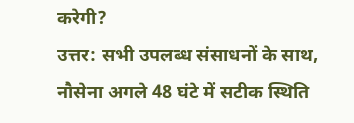करेगी?
उत्तर: सभी उपलब्ध संसाधनों के साथ, नौसेना अगले 48 घंटे में सटीक स्थिति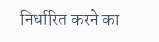निर्धारित करने का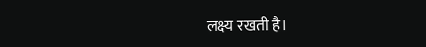लक्ष्य रखती है।